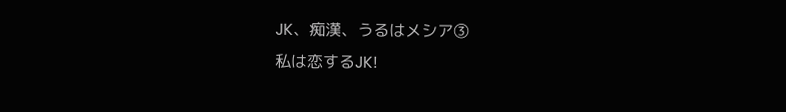JK、痴漢、うるはメシア③
私は恋するJK!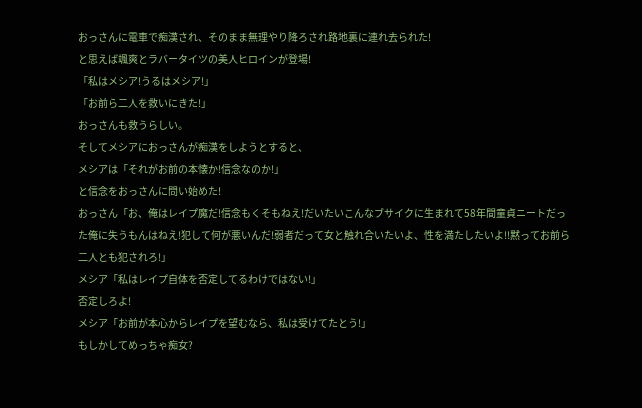おっさんに電車で痴漢され、そのまま無理やり降ろされ路地裏に連れ去られた!
と思えば颯爽とラバータイツの美人ヒロインが登場!
「私はメシア!うるはメシア!」
「お前ら二人を救いにきた!」
おっさんも救うらしい。
そしてメシアにおっさんが痴漢をしようとすると、
メシアは「それがお前の本懐か!信念なのか!」
と信念をおっさんに問い始めた!
おっさん「お、俺はレイプ魔だ!信念もくそもねえ!だいたいこんなブサイクに生まれて58年間童貞ニートだった俺に失うもんはねえ!犯して何が悪いんだ!弱者だって女と触れ合いたいよ、性を満たしたいよ!!黙ってお前ら二人とも犯されろ!」
メシア「私はレイプ自体を否定してるわけではない!」
否定しろよ!
メシア「お前が本心からレイプを望むなら、私は受けてたとう!」
もしかしてめっちゃ痴女?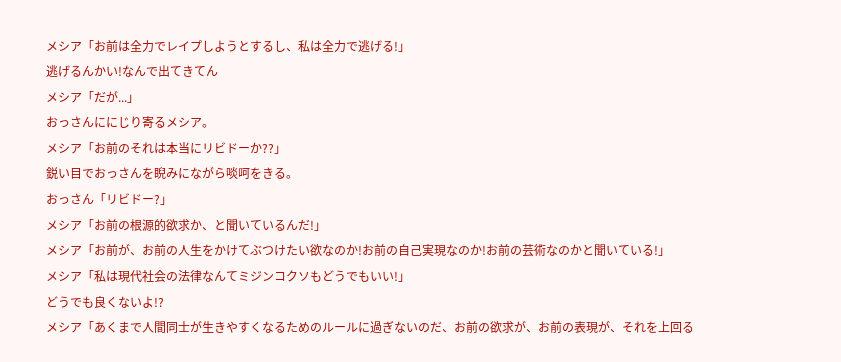メシア「お前は全力でレイプしようとするし、私は全力で逃げる!」
逃げるんかい!なんで出てきてん
メシア「だが...」
おっさんににじり寄るメシア。
メシア「お前のそれは本当にリビドーか??」
鋭い目でおっさんを睨みにながら啖呵をきる。
おっさん「リビドー?」
メシア「お前の根源的欲求か、と聞いているんだ!」
メシア「お前が、お前の人生をかけてぶつけたい欲なのか!お前の自己実現なのか!お前の芸術なのかと聞いている!」
メシア「私は現代社会の法律なんてミジンコクソもどうでもいい!」
どうでも良くないよ!?
メシア「あくまで人間同士が生きやすくなるためのルールに過ぎないのだ、お前の欲求が、お前の表現が、それを上回る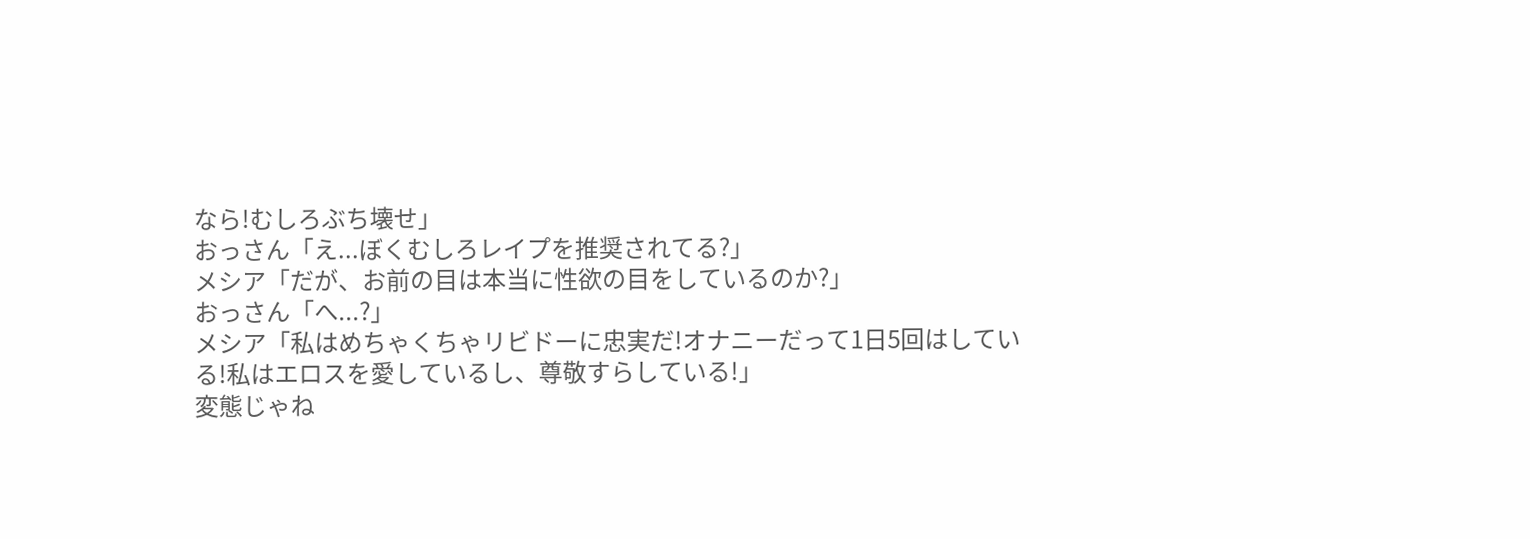なら!むしろぶち壊せ」
おっさん「え...ぼくむしろレイプを推奨されてる?」
メシア「だが、お前の目は本当に性欲の目をしているのか?」
おっさん「へ...?」
メシア「私はめちゃくちゃリビドーに忠実だ!オナニーだって1日5回はしている!私はエロスを愛しているし、尊敬すらしている!」
変態じゃね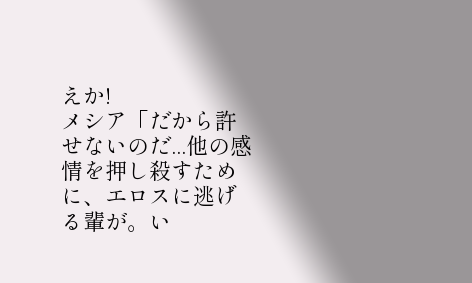えか!
メシア「だから許せないのだ...他の感情を押し殺すために、エロスに逃げる輩が。い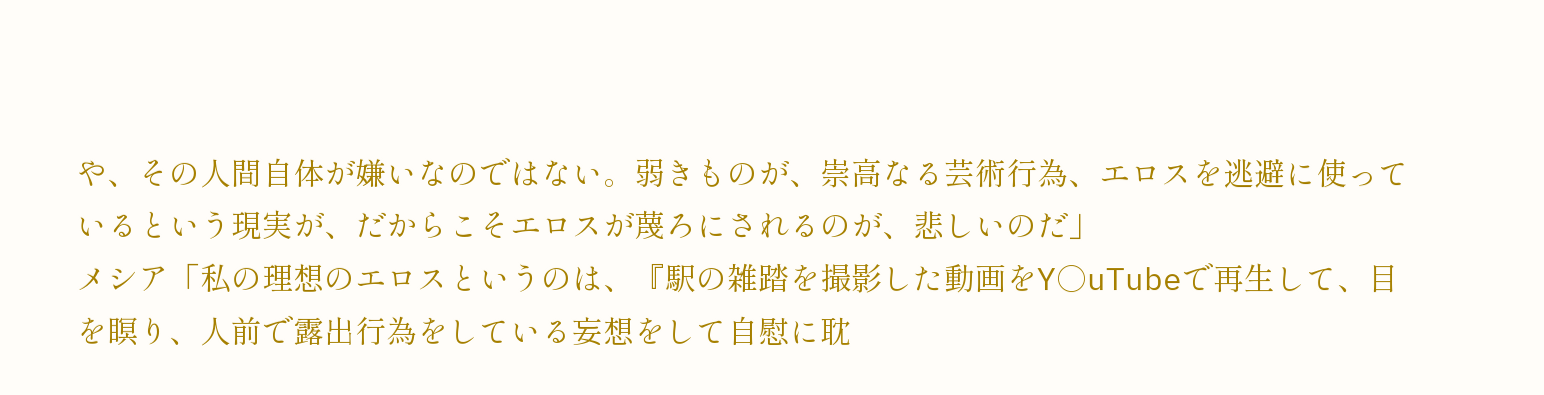や、その人間自体が嫌いなのではない。弱きものが、崇高なる芸術行為、エロスを逃避に使っているという現実が、だからこそエロスが蔑ろにされるのが、悲しいのだ」
メシア「私の理想のエロスというのは、『駅の雑踏を撮影した動画をY○uTubeで再生して、目を瞑り、人前で露出行為をしている妄想をして自慰に耽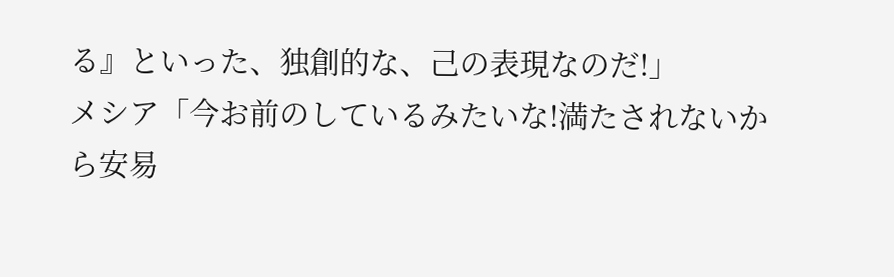る』といった、独創的な、己の表現なのだ!」
メシア「今お前のしているみたいな!満たされないから安易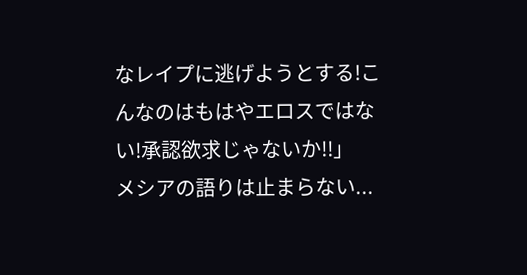なレイプに逃げようとする!こんなのはもはやエロスではない!承認欲求じゃないか!!」
メシアの語りは止まらない...